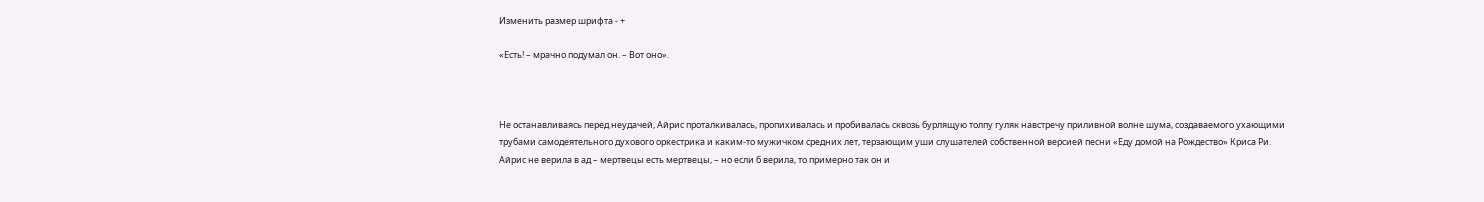Изменить размер шрифта - +

«Есть! – мрачно подумал он. – Вот оно».



Не останавливаясь перед неудачей, Айрис проталкивалась, пропихивалась и пробивалась сквозь бурлящую толпу гуляк навстречу приливной волне шума, создаваемого ухающими трубами самодеятельного духового оркестрика и каким-то мужичком средних лет, терзающим уши слушателей собственной версией песни «Еду домой на Рождество» Криса Ри. Айрис не верила в ад – мертвецы есть мертвецы, – но если б верила, то примерно так он и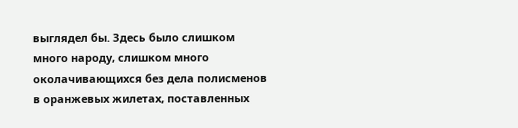выглядел бы. Здесь было слишком много народу, слишком много околачивающихся без дела полисменов в оранжевых жилетах, поставленных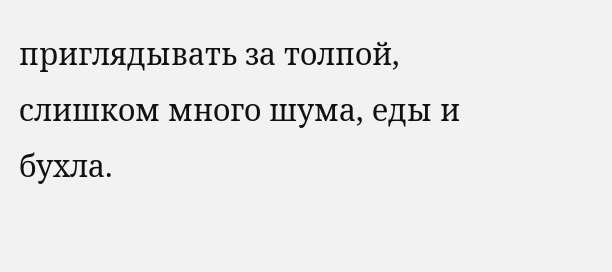приглядывать за толпой, слишком много шума, еды и бухла.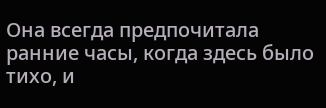Она всегда предпочитала ранние часы, когда здесь было тихо, и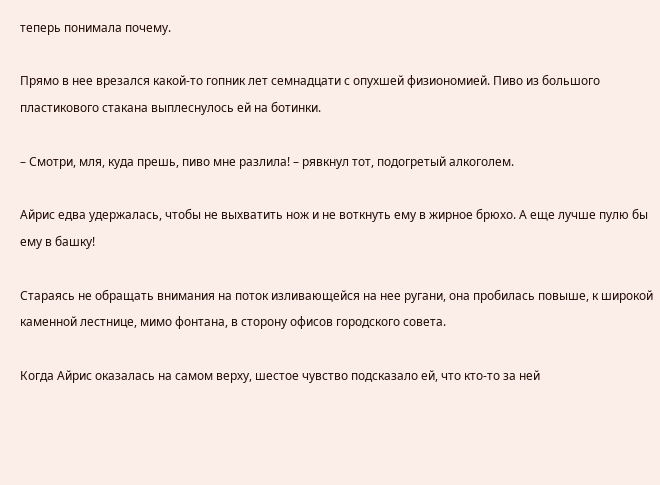теперь понимала почему.

Прямо в нее врезался какой-то гопник лет семнадцати с опухшей физиономией. Пиво из большого пластикового стакана выплеснулось ей на ботинки.

– Смотри, мля, куда прешь, пиво мне разлила! – рявкнул тот, подогретый алкоголем.

Айрис едва удержалась, чтобы не выхватить нож и не воткнуть ему в жирное брюхо. А еще лучше пулю бы ему в башку!

Стараясь не обращать внимания на поток изливающейся на нее ругани, она пробилась повыше, к широкой каменной лестнице, мимо фонтана, в сторону офисов городского совета.

Когда Айрис оказалась на самом верху, шестое чувство подсказало ей, что кто-то за ней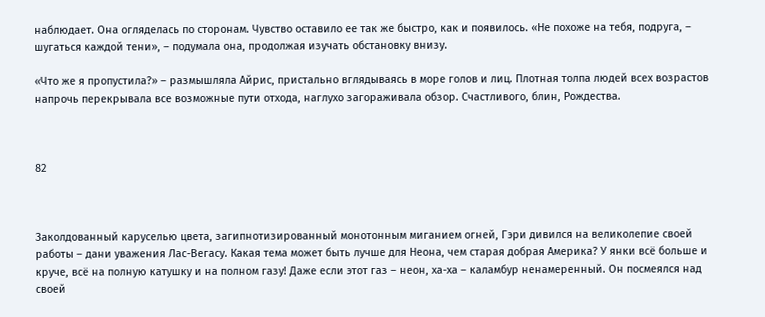наблюдает. Она огляделась по сторонам. Чувство оставило ее так же быстро, как и появилось. «Не похоже на тебя, подруга, – шугаться каждой тени», – подумала она, продолжая изучать обстановку внизу.

«Что же я пропустила?» – размышляла Айрис, пристально вглядываясь в море голов и лиц. Плотная толпа людей всех возрастов напрочь перекрывала все возможные пути отхода, наглухо загораживала обзор. Счастливого, блин, Рождества.



82



Заколдованный каруселью цвета, загипнотизированный монотонным миганием огней, Гэри дивился на великолепие своей работы – дани уважения Лас-Вегасу. Какая тема может быть лучше для Неона, чем старая добрая Америка? У янки всё больше и круче, всё на полную катушку и на полном газу! Даже если этот газ – неон, ха-ха – каламбур ненамеренный. Он посмеялся над своей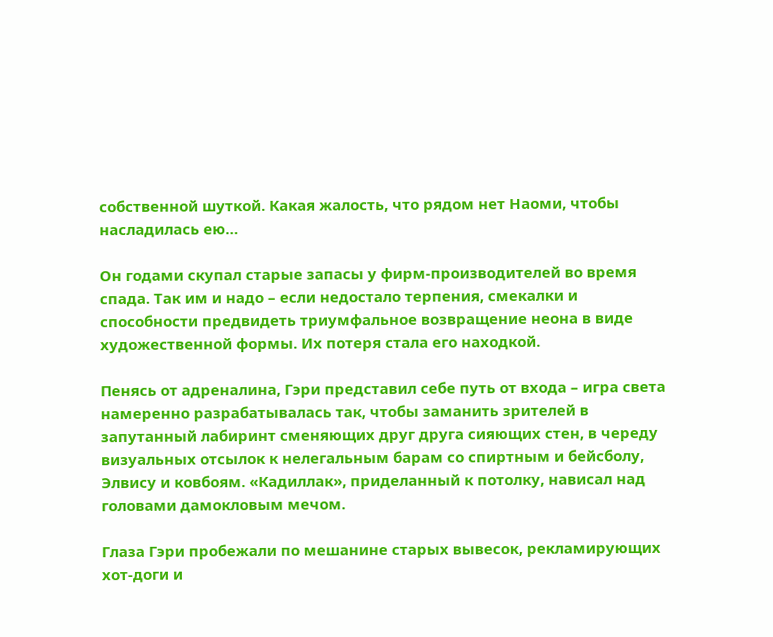собственной шуткой. Какая жалость, что рядом нет Наоми, чтобы насладилась ею…

Он годами скупал старые запасы у фирм-производителей во время спада. Так им и надо – если недостало терпения, смекалки и способности предвидеть триумфальное возвращение неона в виде художественной формы. Их потеря стала его находкой.

Пенясь от адреналина, Гэри представил себе путь от входа – игра света намеренно разрабатывалась так, чтобы заманить зрителей в запутанный лабиринт сменяющих друг друга сияющих стен, в череду визуальных отсылок к нелегальным барам со спиртным и бейсболу, Элвису и ковбоям. «Кадиллак», приделанный к потолку, нависал над головами дамокловым мечом.

Глаза Гэри пробежали по мешанине старых вывесок, рекламирующих хот-доги и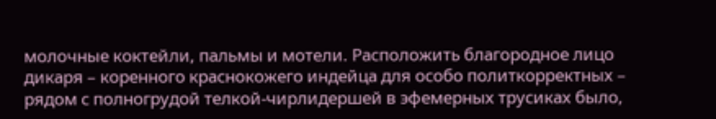молочные коктейли, пальмы и мотели. Расположить благородное лицо дикаря – коренного краснокожего индейца для особо политкорректных – рядом с полногрудой телкой-чирлидершей в эфемерных трусиках было,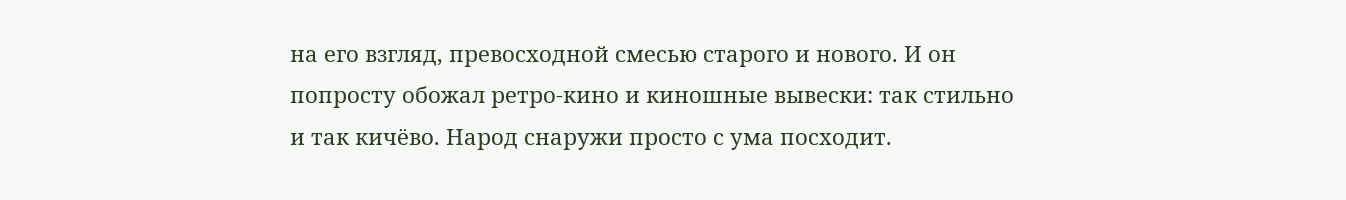на его взгляд, превосходной смесью старого и нового. И он попросту обожал ретро-кино и киношные вывески: так стильно и так кичёво. Народ снаружи просто с ума посходит.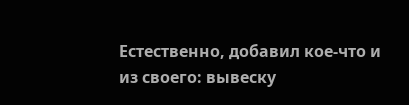Естественно, добавил кое-что и из своего: вывеску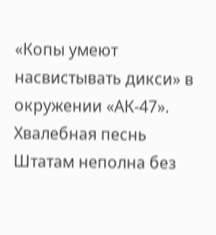«Копы умеют насвистывать дикси» в окружении «АК-47». Хвалебная песнь Штатам неполна без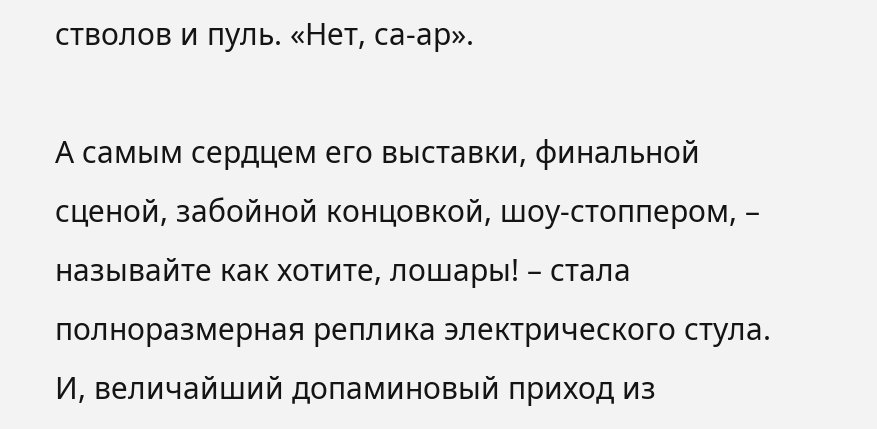стволов и пуль. «Нет, са-ар».

А самым сердцем его выставки, финальной сценой, забойной концовкой, шоу-стоппером, – называйте как хотите, лошары! – стала полноразмерная реплика электрического стула. И, величайший допаминовый приход из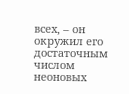всех, – он окружил его достаточным числом неоновых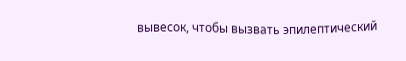вывесок, чтобы вызвать эпилептический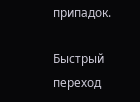припадок.

Быстрый переход